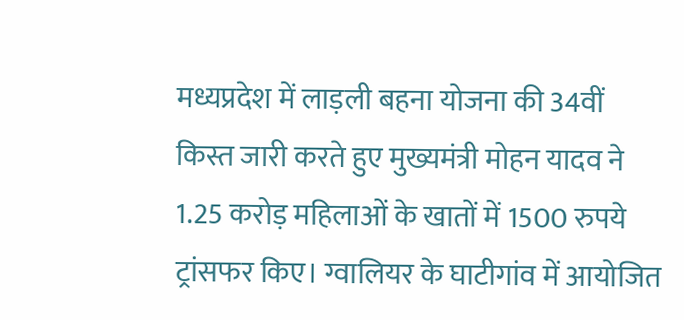मध्यप्रदेश में लाड़ली बहना योजना की 34वीं किस्त जारी करते हुए मुख्यमंत्री मोहन यादव ने 1.25 करोड़ महिलाओं के खातों में 1500 रुपये ट्रांसफर किए। ग्वालियर के घाटीगांव में आयोजित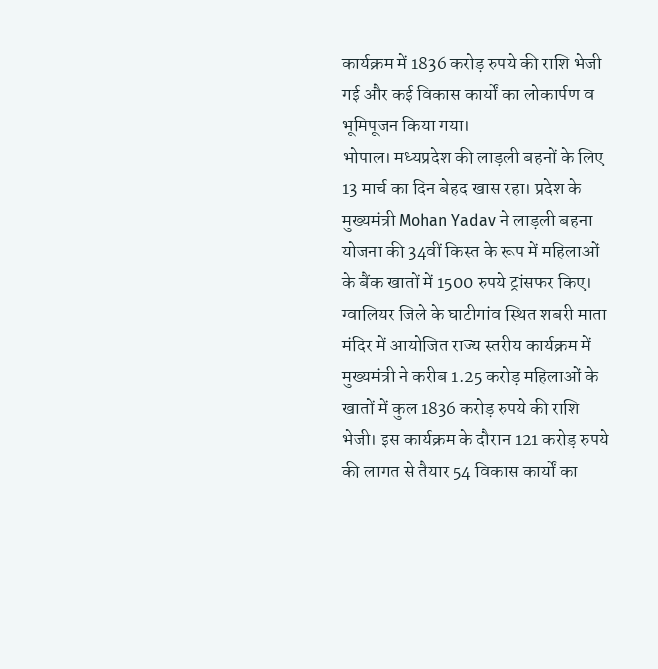कार्यक्रम में 1836 करोड़ रुपये की राशि भेजी गई और कई विकास कार्यों का लोकार्पण व भूमिपूजन किया गया।
भोपाल। मध्यप्रदेश की लाड़ली बहनों के लिए 13 मार्च का दिन बेहद खास रहा। प्रदेश के मुख्यमंत्री Mohan Yadav ने लाड़ली बहना योजना की 34वीं किस्त के रूप में महिलाओं के बैंक खातों में 1500 रुपये ट्रांसफर किए।
ग्वालियर जिले के घाटीगांव स्थित शबरी माता मंदिर में आयोजित राज्य स्तरीय कार्यक्रम में मुख्यमंत्री ने करीब 1.25 करोड़ महिलाओं के खातों में कुल 1836 करोड़ रुपये की राशि भेजी। इस कार्यक्रम के दौरान 121 करोड़ रुपये की लागत से तैयार 54 विकास कार्यों का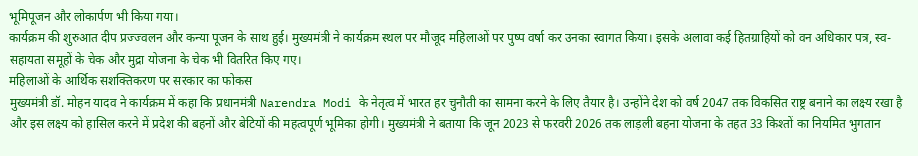भूमिपूजन और लोकार्पण भी किया गया।
कार्यक्रम की शुरुआत दीप प्रज्ज्वलन और कन्या पूजन के साथ हुई। मुख्यमंत्री ने कार्यक्रम स्थल पर मौजूद महिलाओं पर पुष्प वर्षा कर उनका स्वागत किया। इसके अलावा कई हितग्राहियों को वन अधिकार पत्र, स्व-सहायता समूहों के चेक और मुद्रा योजना के चेक भी वितरित किए गए।
महिलाओं के आर्थिक सशक्तिकरण पर सरकार का फोकस
मुख्यमंत्री डॉ. मोहन यादव ने कार्यक्रम में कहा कि प्रधानमंत्री Narendra Modi के नेतृत्व में भारत हर चुनौती का सामना करने के लिए तैयार है। उन्होंने देश को वर्ष 2047 तक विकसित राष्ट्र बनाने का लक्ष्य रखा है और इस लक्ष्य को हासिल करने में प्रदेश की बहनों और बेटियों की महत्वपूर्ण भूमिका होगी। मुख्यमंत्री ने बताया कि जून 2023 से फरवरी 2026 तक लाड़ली बहना योजना के तहत 33 किश्तों का नियमित भुगतान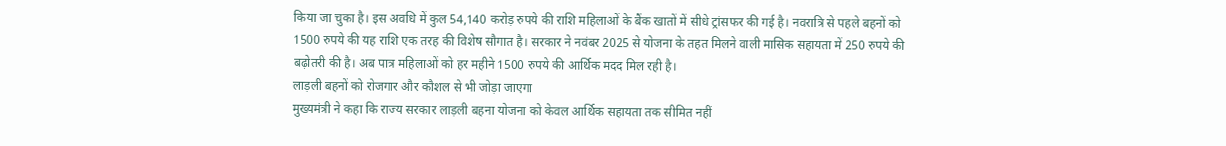किया जा चुका है। इस अवधि में कुल 54,140 करोड़ रुपये की राशि महिलाओं के बैंक खातों में सीधे ट्रांसफर की गई है। नवरात्रि से पहले बहनों को 1500 रुपये की यह राशि एक तरह की विशेष सौगात है। सरकार ने नवंबर 2025 से योजना के तहत मिलने वाली मासिक सहायता में 250 रुपये की बढ़ोतरी की है। अब पात्र महिलाओं को हर महीने 1500 रुपये की आर्थिक मदद मिल रही है।
लाड़ली बहनों को रोजगार और कौशल से भी जोड़ा जाएगा
मुख्यमंत्री ने कहा कि राज्य सरकार लाड़ली बहना योजना को केवल आर्थिक सहायता तक सीमित नहीं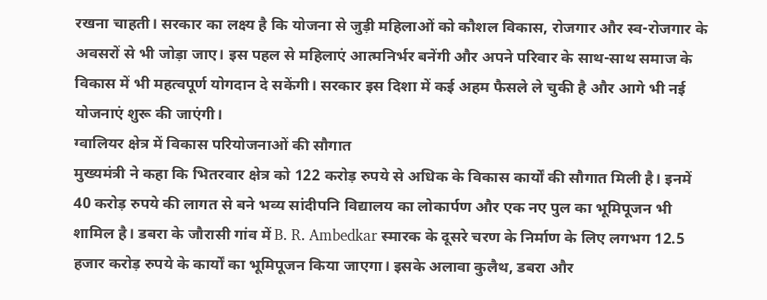रखना चाहती। सरकार का लक्ष्य है कि योजना से जुड़ी महिलाओं को कौशल विकास, रोजगार और स्व-रोजगार के अवसरों से भी जोड़ा जाए। इस पहल से महिलाएं आत्मनिर्भर बनेंगी और अपने परिवार के साथ-साथ समाज के विकास में भी महत्वपूर्ण योगदान दे सकेंगी। सरकार इस दिशा में कई अहम फैसले ले चुकी है और आगे भी नई योजनाएं शुरू की जाएंगी।
ग्वालियर क्षेत्र में विकास परियोजनाओं की सौगात
मुख्यमंत्री ने कहा कि भितरवार क्षेत्र को 122 करोड़ रुपये से अधिक के विकास कार्यों की सौगात मिली है। इनमें 40 करोड़ रुपये की लागत से बने भव्य सांदीपनि विद्यालय का लोकार्पण और एक नए पुल का भूमिपूजन भी शामिल है। डबरा के जौरासी गांव में B. R. Ambedkar स्मारक के दूसरे चरण के निर्माण के लिए लगभग 12.5 हजार करोड़ रुपये के कार्यों का भूमिपूजन किया जाएगा। इसके अलावा कुलैथ, डबरा और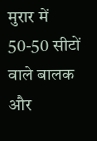मुरार में 50-50 सीटों वाले बालक और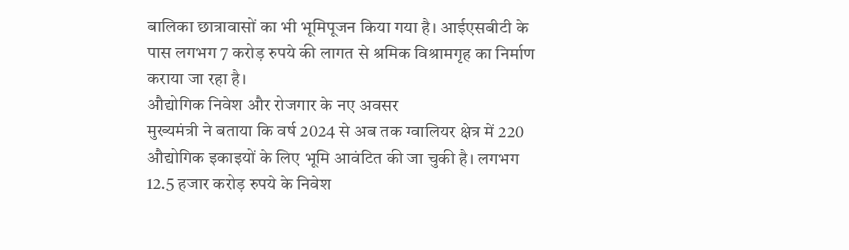बालिका छात्रावासों का भी भूमिपूजन किया गया है। आईएसबीटी के पास लगभग 7 करोड़ रुपये की लागत से श्रमिक विश्रामगृह का निर्माण कराया जा रहा है।
औद्योगिक निवेश और रोजगार के नए अवसर
मुख्यमंत्री ने बताया कि वर्ष 2024 से अब तक ग्वालियर क्षेत्र में 220 औद्योगिक इकाइयों के लिए भूमि आवंटित की जा चुकी है। लगभग 12.5 हजार करोड़ रुपये के निवेश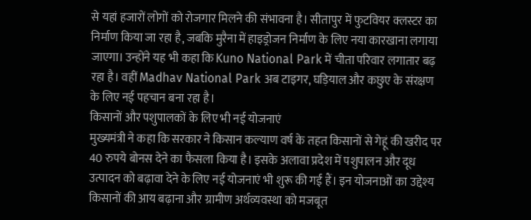से यहां हजारों लोगों को रोजगार मिलने की संभावना है। सीतापुर में फुटवियर क्लस्टर का निर्माण किया जा रहा है, जबकि मुरैना में हाइड्रोजन निर्माण के लिए नया कारखाना लगाया जाएगा। उन्होंने यह भी कहा कि Kuno National Park में चीता परिवार लगातार बढ़ रहा है। वहीं Madhav National Park अब टाइगर, घड़ियाल और कछुए के संरक्षण के लिए नई पहचान बना रहा है।
किसानों और पशुपालकों के लिए भी नई योजनाएं
मुख्यमंत्री ने कहा कि सरकार ने किसान कल्याण वर्ष के तहत किसानों से गेहूं की खरीद पर 40 रुपये बोनस देने का फैसला किया है। इसके अलावा प्रदेश में पशुपालन और दूध उत्पादन को बढ़ावा देने के लिए नई योजनाएं भी शुरू की गई हैं। इन योजनाओं का उद्देश्य किसानों की आय बढ़ाना और ग्रामीण अर्थव्यवस्था को मजबूत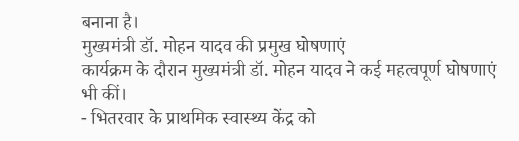बनाना है।
मुख्यमंत्री डॉ. मोहन यादव की प्रमुख घोषणाएं
कार्यक्रम के दौरान मुख्यमंत्री डॉ. मोहन यादव ने कई महत्वपूर्ण घोषणाएं भी कीं।
- भितरवार के प्राथमिक स्वास्थ्य केंद्र को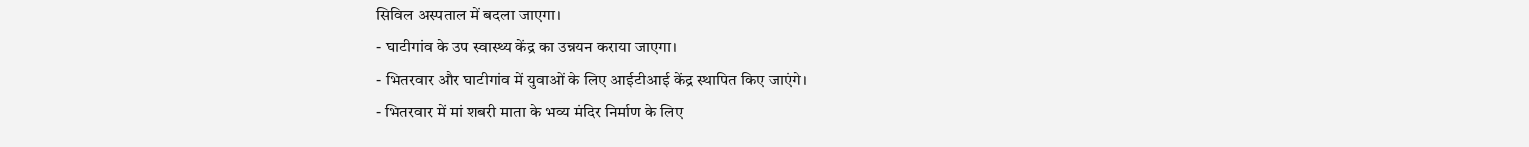सिविल अस्पताल में बदला जाएगा।
- घाटीगांव के उप स्वास्थ्य केंद्र का उन्नयन कराया जाएगा।
- भितरवार और घाटीगांव में युवाओं के लिए आईटीआई केंद्र स्थापित किए जाएंगे।
- भितरवार में मां शबरी माता के भव्य मंदिर निर्माण के लिए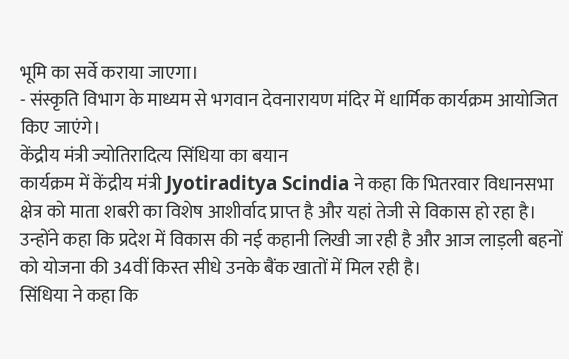भूमि का सर्वे कराया जाएगा।
- संस्कृति विभाग के माध्यम से भगवान देवनारायण मंदिर में धार्मिक कार्यक्रम आयोजित किए जाएंगे।
केंद्रीय मंत्री ज्योतिरादित्य सिंधिया का बयान
कार्यक्रम में केंद्रीय मंत्री Jyotiraditya Scindia ने कहा कि भितरवार विधानसभा क्षेत्र को माता शबरी का विशेष आशीर्वाद प्राप्त है और यहां तेजी से विकास हो रहा है। उन्होंने कहा कि प्रदेश में विकास की नई कहानी लिखी जा रही है और आज लाड़ली बहनों को योजना की 34वीं किस्त सीधे उनके बैंक खातों में मिल रही है।
सिंधिया ने कहा कि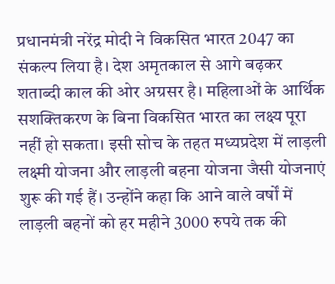प्रधानमंत्री नरेंद्र मोदी ने विकसित भारत 2047 का संकल्प लिया है। देश अमृतकाल से आगे बढ़कर शताब्दी काल की ओर अग्रसर है। महिलाओं के आर्थिक सशक्तिकरण के बिना विकसित भारत का लक्ष्य पूरा नहीं हो सकता। इसी सोच के तहत मध्यप्रदेश में लाड़ली लक्ष्मी योजना और लाड़ली बहना योजना जैसी योजनाएं शुरू की गई हैं। उन्होंने कहा कि आने वाले वर्षों में लाड़ली बहनों को हर महीने 3000 रुपये तक की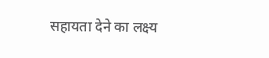सहायता देने का लक्ष्य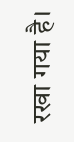रखा गया है।